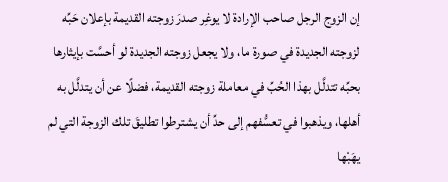إن الزوج الرجل صاحب الإرادة لا يوغِر صدرَ زوجته القديمة بإعلان حَبِّه لزوجته الجديدة في صورة ما، ولا يجعل زوجته الجديدة لو أحسَّت بإيثارها بحبِّه تتدلَّل بهذا الحُبِّ في معاملة زوجته القديمة، فضلًا عن أن يتدلَّل به أهلها، ويذهبوا في تعسُّفهم إلى حدِّ أن يشترطوا تطليقَ تلك الزوجة التي لم يهَبْها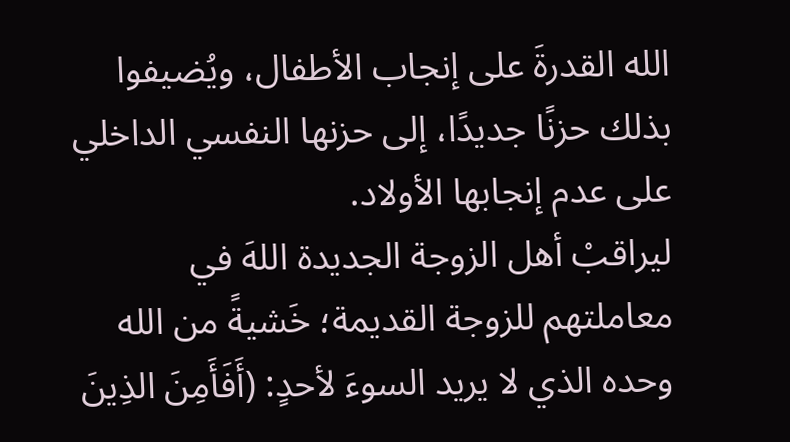الله القدرةَ على إنجاب الأطفال، ويُضيفوا بذلك حزنًا جديدًا، إلى حزنها النفسي الداخلي على عدم إنجابها الأولاد.
ليراقبْ أهل الزوجة الجديدة اللهَ في معاملتهم للزوجة القديمة؛ خَشيةً من الله وحده الذي لا يريد السوءَ لأحدٍ: (أَفَأَمِنَ الذِينَ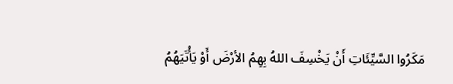مَكَرُوا السَّيِّئَاتِ أَنْ يَخْسِفَ اللهُ بِهِمُ الأرْضَ أَوْ يَأْتَيَهُمُ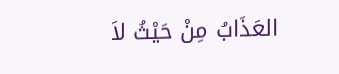العَذَابُ مِنْ حَيْثُ لاَ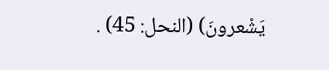يَشْعرونَ) (النحل: 45) .